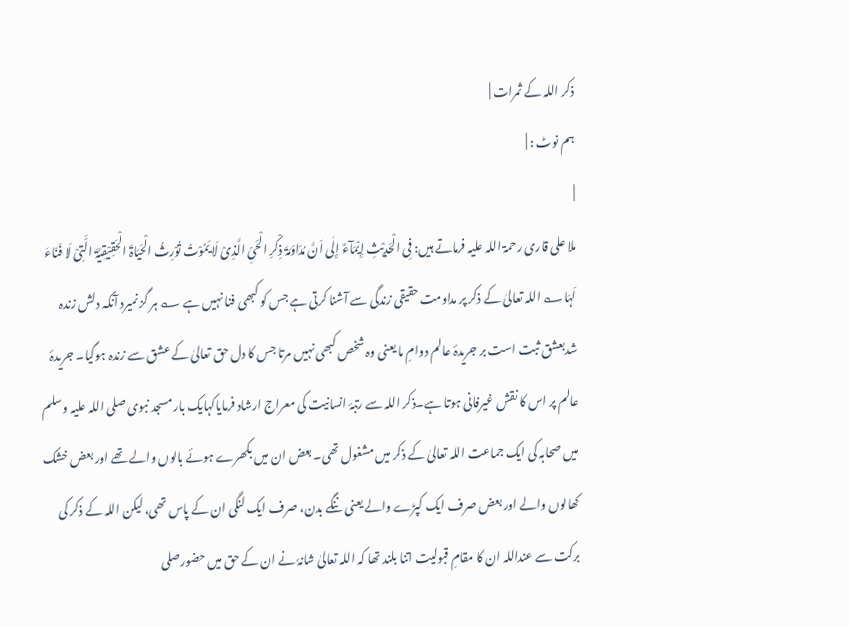ذکر اللہ کے ثمرات |
ہم نوٹ : |
|
ملا علی قاری رحمۃ اللہ علیہ فرماتے ہیں: فِی الْحَدِیْثِ إِیْمَآءٌ إِلٰی اَنَّ مُدَاوَمَۃَ ذِکْرِ الْحَیِّ الَّذِیْ لَا یَمُوْتُ تُوْرِثُ الْحَیَاۃَ الْحَقِیْقِیَّۃَ الَّتِیْ لَا فَنَاءَ لَہَا؎ اللہ تعالیٰ کے ذکر پر مداومت حقیقی زندگی سے آشنا کرتی ہے جس کو کبھی فنا نہیں ہے ؎ ہر گز نمیرد آنکہ دلش زندہ شدبعشق ثبت است بر جریدۂ عالم دوامِ ما یعنی وہ شخص کبھی نہیں مرتا جس کا دل حق تعالیٰ کے عشق سے زندہ ہوگیا۔ جریدۂ عالم پر اس کا نقش غیرفانی ہوتا ہے۔ذکر اللہ سے رتبۂ انسانیت کی معراج ارشاد فرمایاکہایک بار مسجد نبوی صلی اللہ علیہ وسلم میں صحابہ کی ایک جماعت اللہ تعالیٰ کے ذکر میں مشغول تھی۔ بعض ان میں بکھرے ہوئے بالوں والے تھے اور بعض خشک کھالوں والے اور بعض صرف ایک کپڑے والے یعنی ننگے بدن، صرف ایک لنگی ان کے پاس تھی، لیکن اللہ کے ذکر کی برکت سے عنداللہ ان کا مقامِ قبولیت اتنا بلند تھا کہ اللہ تعالیٰ شانہٗ نے ان کے حق میں حضورصلی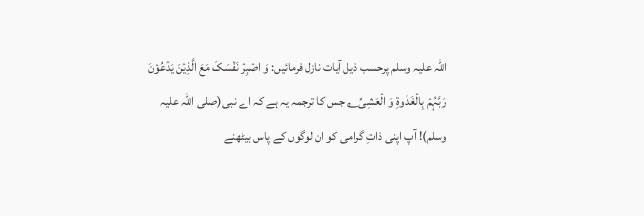اللہ علیہ وسلم پرحسب ذیل آیات نازل فرمائیں: وَ اصۡبِرۡ نَفۡسَکَ مَعَ الَّذِیۡنَ یَدۡعُوۡنَ رَبَّہُمۡ بِالۡغَدٰوۃِ وَ الۡعَشِیِّ؎ جس کا ترجمہ یہ ہے کہ اے نبی(صلی اللہ علیہ وسلم)! آپ اپنی ذاتِ گرامی کو ان لوگوں کے پاس بیٹھنے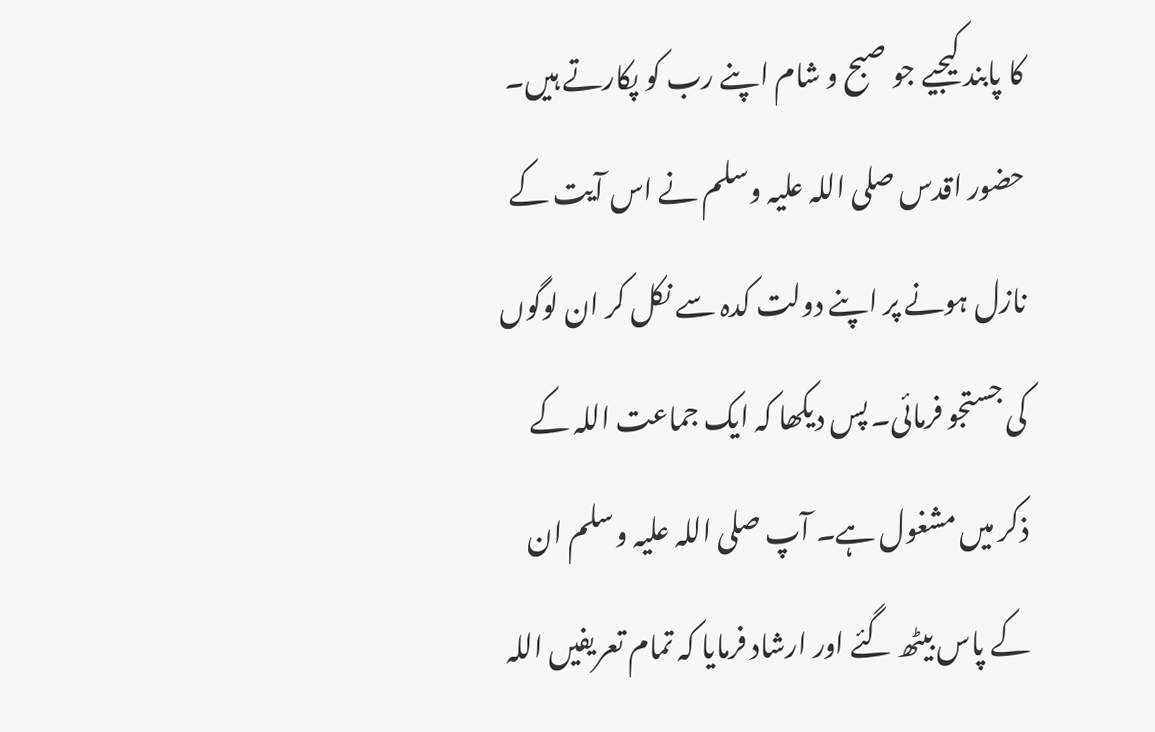کا پابند کیجیے جو صبح و شام اپنے رب کو پکارتے ہیں۔ حضور اقدس صلی اللہ علیہ وسلم نے اس آیت کے نازل ہونے پر اپنے دولت کدہ سے نکل کر ان لوگوں کی جستجو فرمائی۔ پس دیکھا کہ ایک جماعت اللہ کے ذکر میں مشغول ہے۔ آپ صلی اللہ علیہ وسلم ان کے پاس بیٹھ گئے اور ارشاد فرمایا کہ تمام تعریفیں اللہ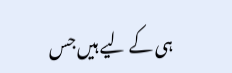ہی کے لیے ہیں جس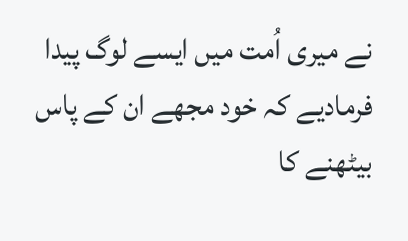نے میری اُمت میں ایسے لوگ پیدا فرمادیے کہ خود مجھے ان کے پاس بیٹھنے کا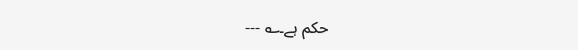حکم ہے۔؎ ---